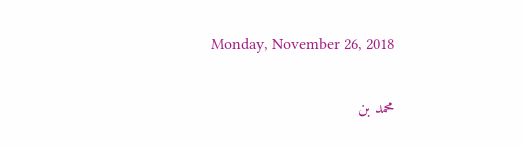Monday, November 26, 2018

محمد بن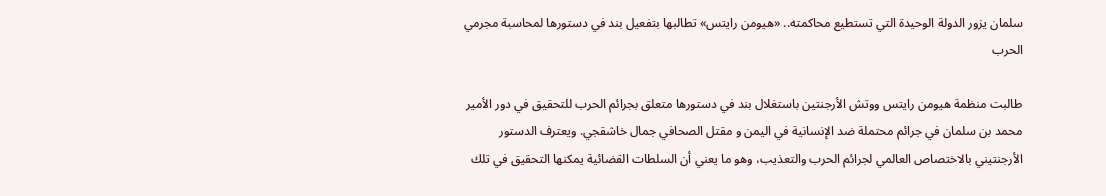سلمان يزور الدولة الوحيدة التي تستطيع محاكمته.. «هيومن رايتس» تطالبها بتفعيل بند في دستورها لمحاسبة مجرمي الحرب

طالبت منظمة هيومن رايتس ووتش الأرجنتين باستغلال بند في دستورها متعلق بجرائم الحرب للتحقيق في دور الأمير محمد بن سلمان في جرائم محتملة ضد الإنسانية في اليمن و مقتل الصحافي جمال خاشقجي. ويعترف الدستور الأرجنتيني بالاختصاص العالمي لجرائم الحرب والتعذيب، وهو ما يعني أن السلطات القضائية يمكنها التحقيق في تلك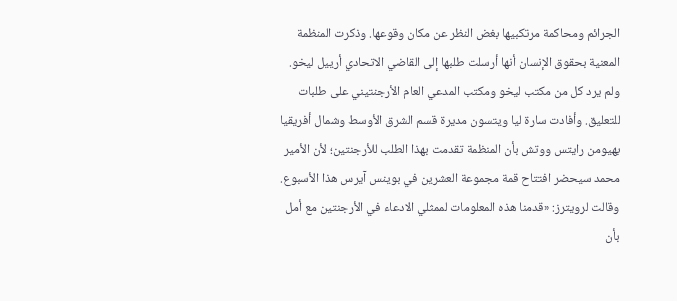الجرائم ومحاكمة مرتكبيها بغض النظر عن مكان وقوعها. وذكرت المنظمة المعنية بحقوق الإنسان أنها أرسلت طلبها إلى القاضي الاتحادي أرييل ليخو. ولم يرد كل من مكتب ليخو ومكتب المدعي العام الأرجنتيني على طلبات للتعليق. وأفادت سارة ليا ويتسون مديرة قسم الشرق الأوسط وشمال أفريقيا بهيومن رايتس ووتش بأن المنظمة تقدمت بهذا الطلب للأرجنتين؛ لأن الأمير محمد سيحضر افتتاح قمة مجموعة العشرين في بوينس آيرس هذا الأسبوع. وقالت لرويترز: «قدمنا هذه المعلومات لممثلي الادعاء في الأرجنتين مع أمل بأن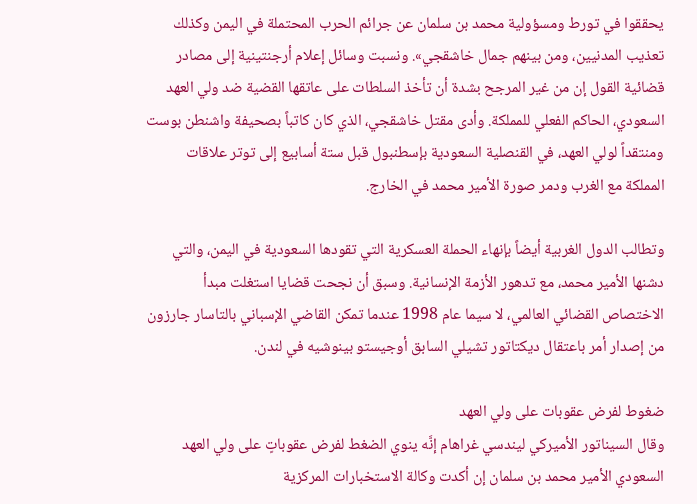يحققوا في تورط ومسؤولية محمد بن سلمان عن جرائم الحرب المحتملة في اليمن وكذلك تعذيب المدنيين، ومن بينهم جمال خاشقجي». ونسبت وسائل إعلام أرجنتينية إلى مصادر قضائية القول إن من غير المرجح بشدة أن تأخذ السلطات على عاتقها القضية ضد ولي العهد السعودي، الحاكم الفعلي للمملكة. وأدى مقتل خاشقجي، الذي كان كاتباً بصحيفة واشنطن بوست ومنتقداً لولي العهد، في القنصلية السعودية بإسطنبول قبل ستة أسابيع إلى توتر علاقات المملكة مع الغرب ودمر صورة الأمير محمد في الخارج.

وتطالب الدول الغربية أيضاً بإنهاء الحملة العسكرية التي تقودها السعودية في اليمن، والتي دشنها الأمير محمد، مع تدهور الأزمة الإنسانية. وسبق أن نجحت قضايا استغلت مبدأ الاختصاص القضائي العالمي، لا سيما عام 1998 عندما تمكن القاضي الإسباني بالتاسار جارزون من إصدار أمر باعتقال ديكتاتور تشيلي السابق أوجيستو بينوشيه في لندن.

ضغوط لفرض عقوبات على ولي العهد
وقال السيناتور الأميركي ليندسي غراهام إنَّه ينوي الضغط لفرض عقوباتٍ على ولي العهد السعودي الأمير محمد بن سلمان إن أكدت وكالة الاستخبارات المركزية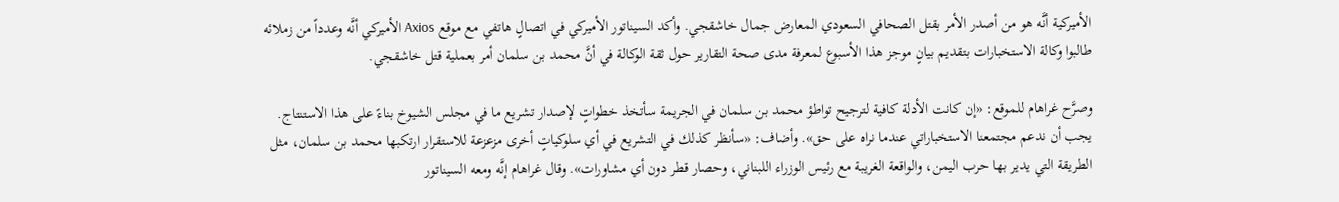الأميركية أنَّه هو من أصدر الأمر بقتل الصحافي السعودي المعارض جمال خاشقجي. وأكد السيناتور الأميركي في اتصالٍ هاتفي مع موقع Axios الأميركي أنَّه وعدداً من زملائه طالبوا وكالة الاستخبارات بتقديم بيانٍ موجز هذا الأسبوع لمعرفة مدى صحة التقارير حول ثقة الوكالة في أنَّ محمد بن سلمان أمر بعملية قتل خاشقجي.

وصرَّح غراهام للموقع: «إن كانت الأدلة كافية لترجيح تواطؤ محمد بن سلمان في الجريمة سأتخذ خطواتٍ لإصدار تشريع ما في مجلس الشيوخ بناءً على هذا الاستنتاج. يجب أن ندعم مجتمعنا الاستخباراتي عندما نراه على حق». وأضاف: «سأنظر كذلك في التشريع في أي سلوكياتٍ أخرى مزعزعة للاستقرار ارتكبها محمد بن سلمان، مثل الطريقة التي يدير بها حرب اليمن، والواقعة الغريبة مع رئيس الوزراء اللبناني، وحصار قطر دون أي مشاورات». وقال غراهام إنَّه ومعه السيناتور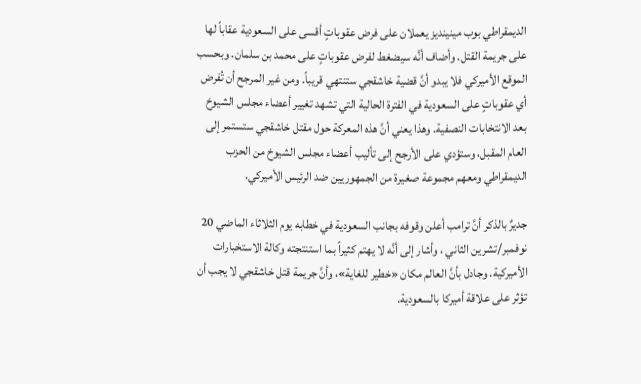الديمقراطي بوب مينينديز يعملان على فرض عقوباتٍ أقسى على السعودية عقاباً لها على جريمة القتل. وأضاف أنَّه سيضغط لفرض عقوباتٍ على محمد بن سلمان. وبحسب الموقع الأميركي فلا يبدو أنَّ قضية خاشقجي ستنتهي قريباً. ومن غير المرجح أن تُفرض أي عقوباتٍ على السعودية في الفترة الحالية التي تشهد تغيير أعضاء مجلس الشيوخ بعد الانتخابات النصفية. وهذا يعني أنَّ هذه المعركة حول مقتل خاشقجي ستستمر إلى العام المقبل، وستؤدي على الأرجح إلى تأليب أعضاء مجلس الشيوخ من الحزب الديمقراطي ومعهم مجموعة صغيرة من الجمهوريين ضد الرئيس الأميركي.

جديرٌ بالذكر أنَّ ترامب أعلن وقوفه بجانب السعودية في خطابه يوم الثلاثاء الماضي 20 نوفمبر/تشرين الثاني ، وأشار إلى أنَّه لا يهتم كثيراً بما استنتجته وكالة الاستخبارات الأميركية. وجادل بأنَّ العالم مكان «خطير للغاية»، وأنَّ جريمة قتل خاشقجي لا يجب أن تؤثر على علاقة أميركا بالسعودية.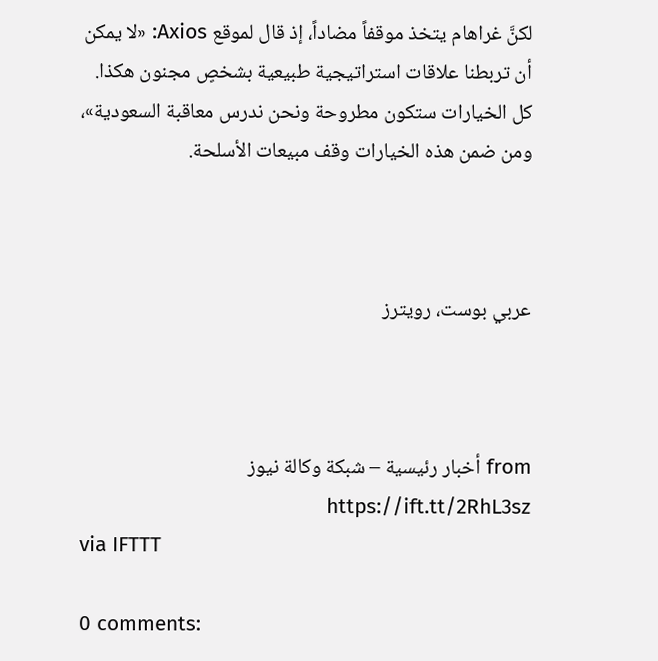لكنَّ غراهام يتخذ موقفاً مضاداً، إذ قال لموقع Axios: «لا يمكن أن تربطنا علاقات استراتيجية طبيعية بشخصٍ مجنون هكذا. كل الخيارات ستكون مطروحة ونحن ندرس معاقبة السعودية»، ومن ضمن هذه الخيارات وقف مبيعات الأسلحة.



عربي بوست، رويترز



from أخبار رئيسية – شبكة وكالة نيوز https://ift.tt/2RhL3sz
via IFTTT

0 comments: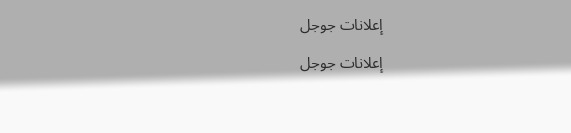إعلانات جوجل

إعلانات جوجل